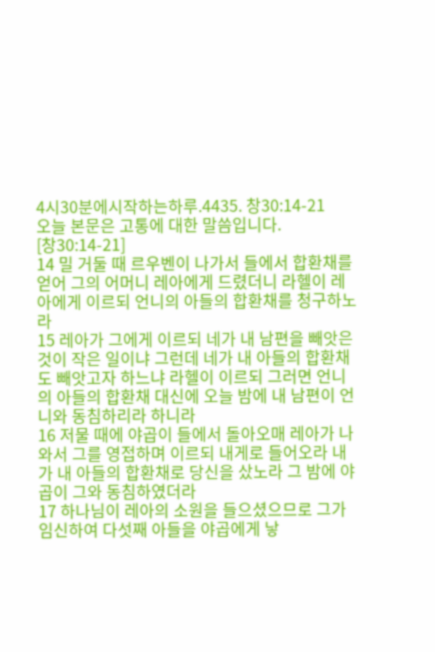4시30분에시작하는하루.4435. 창30:14-21
오늘 본문은 고통에 대한 말씀입니다.
[창30:14-21]
14 밀 거둘 때 르우벤이 나가서 들에서 합환채를 얻어 그의 어머니 레아에게 드렸더니 라헬이 레아에게 이르되 언니의 아들의 합환채를 청구하노라
15 레아가 그에게 이르되 네가 내 남편을 빼앗은 것이 작은 일이냐 그런데 네가 내 아들의 합환채도 빼앗고자 하느냐 라헬이 이르되 그러면 언니의 아들의 합환채 대신에 오늘 밤에 내 남편이 언니와 동침하리라 하니라
16 저물 때에 야곱이 들에서 돌아오매 레아가 나와서 그를 영접하며 이르되 내게로 들어오라 내가 내 아들의 합환채로 당신을 샀노라 그 밤에 야곱이 그와 동침하였더라
17 하나님이 레아의 소원을 들으셨으므로 그가 임신하여 다섯째 아들을 야곱에게 낳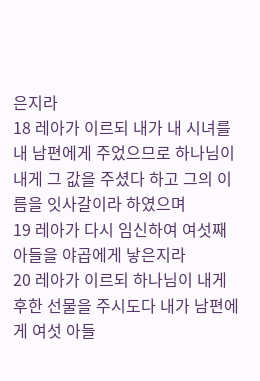은지라
18 레아가 이르되 내가 내 시녀를 내 남편에게 주었으므로 하나님이 내게 그 값을 주셨다 하고 그의 이름을 잇사갈이라 하였으며
19 레아가 다시 임신하여 여섯째 아들을 야곱에게 낳은지라
20 레아가 이르되 하나님이 내게 후한 선물을 주시도다 내가 남편에게 여섯 아들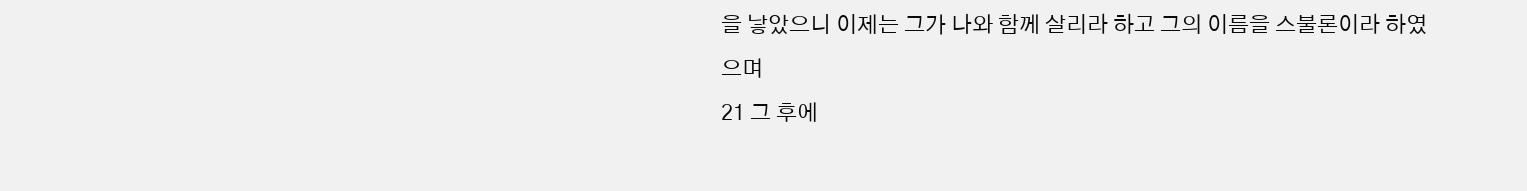을 낳았으니 이제는 그가 나와 함께 살리라 하고 그의 이름을 스불론이라 하였으며
21 그 후에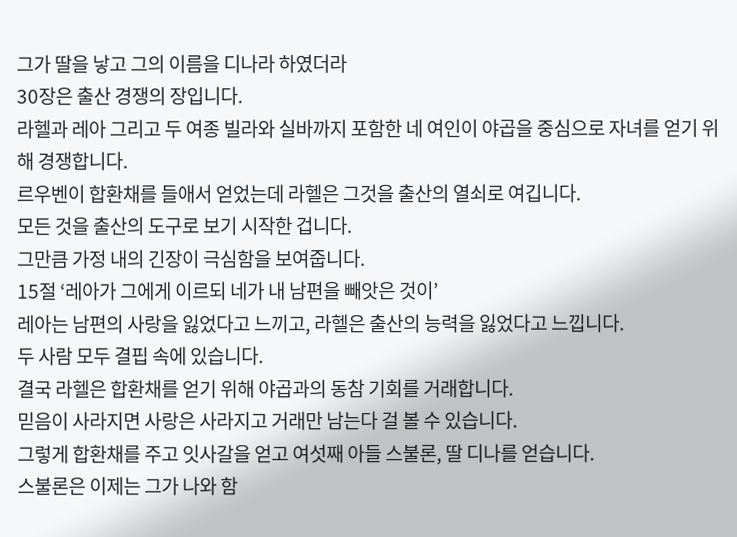그가 딸을 낳고 그의 이름을 디나라 하였더라
30장은 출산 경쟁의 장입니다.
라헬과 레아 그리고 두 여종 빌라와 실바까지 포함한 네 여인이 야곱을 중심으로 자녀를 얻기 위해 경쟁합니다.
르우벤이 합환채를 들애서 얻었는데 라헬은 그것을 출산의 열쇠로 여깁니다.
모든 것을 출산의 도구로 보기 시작한 겁니다.
그만큼 가정 내의 긴장이 극심함을 보여줍니다.
15절 ‘레아가 그에게 이르되 네가 내 남편을 빼앗은 것이’
레아는 남편의 사랑을 잃었다고 느끼고, 라헬은 출산의 능력을 잃었다고 느낍니다.
두 사람 모두 결핍 속에 있습니다.
결국 라헬은 합환채를 얻기 위해 야곱과의 동참 기회를 거래합니다.
믿음이 사라지면 사랑은 사라지고 거래만 남는다 걸 볼 수 있습니다.
그렇게 합환채를 주고 잇사갈을 얻고 여섯째 아들 스불론, 딸 디나를 얻습니다.
스불론은 이제는 그가 나와 함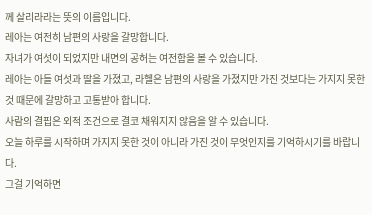께 살리라라는 뜻의 이름입니다.
레아는 여전히 남편의 사랑을 갈망합니다.
자녀가 여섯이 되었지만 내면의 공허는 여전함을 볼 수 있습니다.
레아는 아들 여섯과 딸을 가졌고, 라헬은 남편의 사랑을 가졌지만 가진 것보다는 가지지 못한 것 때문에 갈망하고 고통받아 합니다.
사람의 결핍은 외적 조건으로 결코 채워지지 않음을 알 수 있습니다.
오늘 하루를 시작하며 가지지 못한 것이 아니라 가진 것이 무엇인지를 기억하시기를 바랍니다.
그걸 기억하면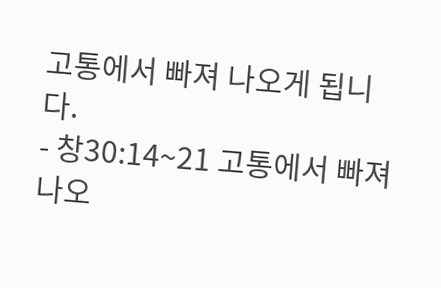고통에서 빠져 나오게 됩니다.
- 창30:14~21 고통에서 빠져 나오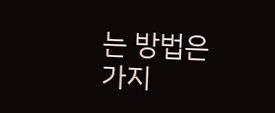는 방법은 가지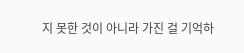지 못한 것이 아니라 가진 걸 기억하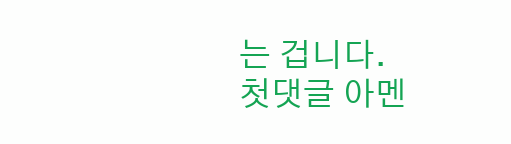는 겁니다.
첫댓글 아멘